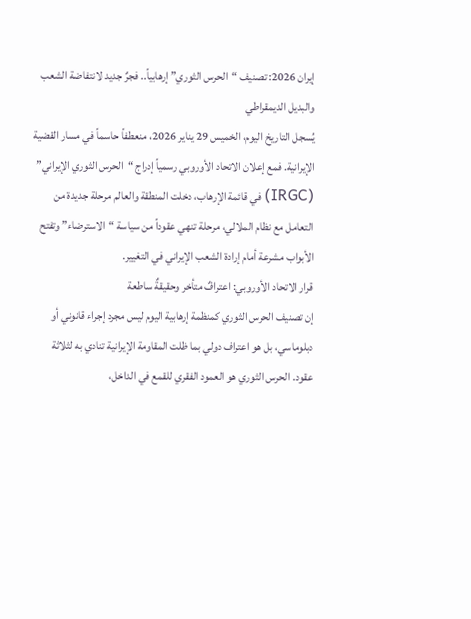إيران 2026: تصنيف “الحرس الثوري” إرهابياً.. فجرٌ جديد لانتفاضة الشعب والبديل الديمقراطي
يُسجل التاريخ اليوم، الخميس 29 يناير 2026، منعطفاً حاسماً في مسار القضية الإيرانية. فمع إعلان الاتحاد الأوروبي رسمياً إدراج “الحرس الثوري الإيراني” (IRGC) في قائمة الإرهاب، دخلت المنطقة والعالم مرحلة جديدة من التعامل مع نظام الملالي، مرحلة تنهي عقوداً من سياسة “الاسترضاء” وتفتح الأبواب مشرعة أمام إرادة الشعب الإيراني في التغيير.
قرار الاتحاد الأوروبي: اعترافٌ متأخر وحقيقةٌ ساطعة
إن تصنيف الحرس الثوري كمنظمة إرهابية اليوم ليس مجرد إجراء قانوني أو دبلوماسي، بل هو اعتراف دولي بما ظلت المقاومة الإيرانية تنادي به لثلاثة عقود. الحرس الثوري هو العمود الفقري للقمع في الداخل،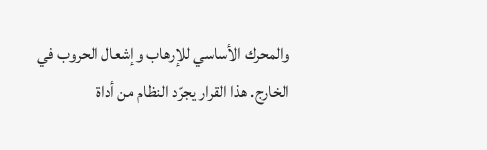والمحرك الأساسي للإرهاب وإشعال الحروب في الخارج. هذا القرار يجرّد النظام من أداة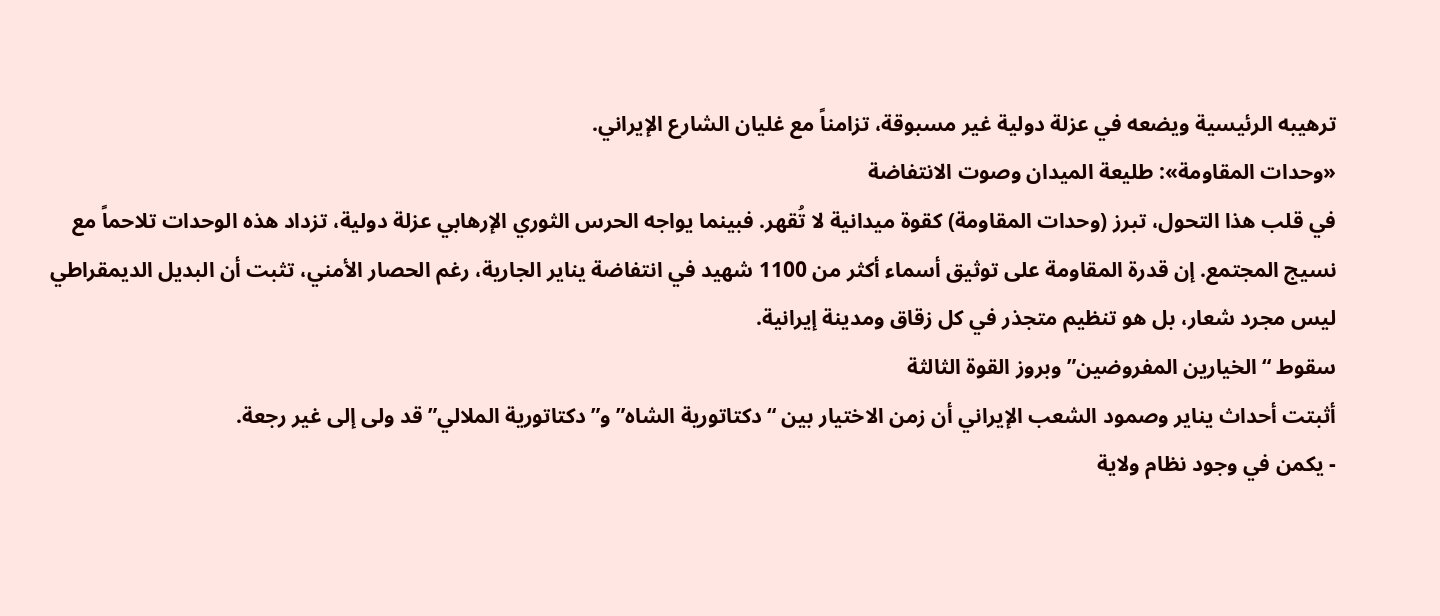ترهيبه الرئيسية ويضعه في عزلة دولية غير مسبوقة، تزامناً مع غليان الشارع الإيراني.
«وحدات المقاومة»: طليعة الميدان وصوت الانتفاضة
في قلب هذا التحول، تبرز (وحدات المقاومة) كقوة ميدانية لا تُقهر. فبينما يواجه الحرس الثوري الإرهابي عزلة دولية، تزداد هذه الوحدات تلاحماً مع نسيج المجتمع. إن قدرة المقاومة على توثيق أسماء أكثر من 1100 شهيد في انتفاضة يناير الجارية، رغم الحصار الأمني، تثبت أن البديل الديمقراطي ليس مجرد شعار، بل هو تنظيم متجذر في كل زقاق ومدينة إيرانية.
سقوط “الخيارين المفروضين” وبروز القوة الثالثة
أثبتت أحداث يناير وصمود الشعب الإيراني أن زمن الاختيار بين “دكتاتورية الشاه” و”دكتاتورية الملالي” قد ولى إلى غير رجعة.
- يكمن في وجود نظام ولاية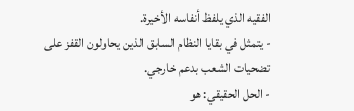الفقيه الذي يلفظ أنفاسه الأخيرة.
- يتمثل في بقايا النظام السابق الذين يحاولون القفز على تضحيات الشعب بدعم خارجي.
- الحل الحقيقي: هو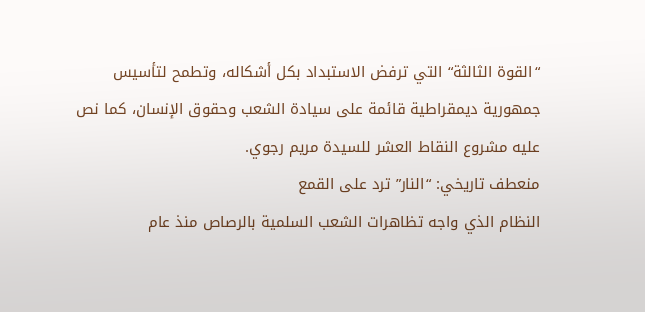“القوة الثالثة“ التي ترفض الاستبداد بكل أشكاله، وتطمح لتأسيس جمهورية ديمقراطية قائمة على سيادة الشعب وحقوق الإنسان، كما نص عليه مشروع النقاط العشر للسيدة مريم رجوي.
منعطف تاريخي: “النار” ترد على القمع
النظام الذي واجه تظاهرات الشعب السلمية بالرصاص منذ عام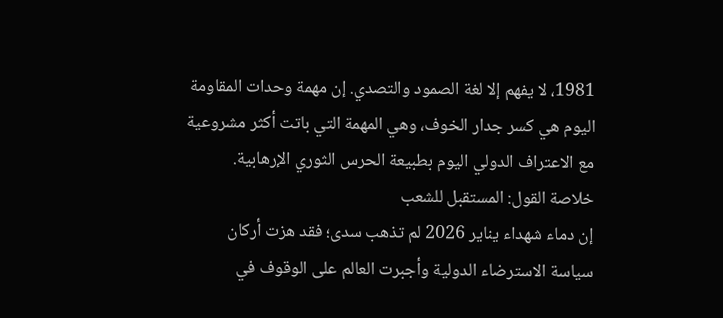1981، لا يفهم إلا لغة الصمود والتصدي. إن مهمة وحدات المقاومة اليوم هي كسر جدار الخوف، وهي المهمة التي باتت أكثر مشروعية مع الاعتراف الدولي اليوم بطبيعة الحرس الثوري الإرهابية.
خلاصة القول: المستقبل للشعب
إن دماء شهداء يناير 2026 لم تذهب سدى؛ فقد هزت أركان سياسة الاسترضاء الدولية وأجبرت العالم على الوقوف في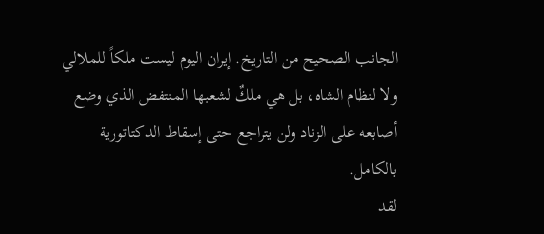الجانب الصحيح من التاريخ. إيران اليوم ليست ملكاً للملالي ولا لنظام الشاه، بل هي ملكٌ لشعبها المنتفض الذي وضع أصابعه على الزناد ولن يتراجع حتى إسقاط الدكتاتورية بالكامل.
لقد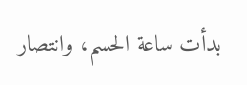بدأت ساعة الحسم، وانتصار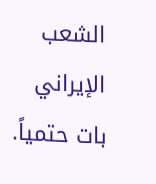الشعب الإيراني بات حتمياً.